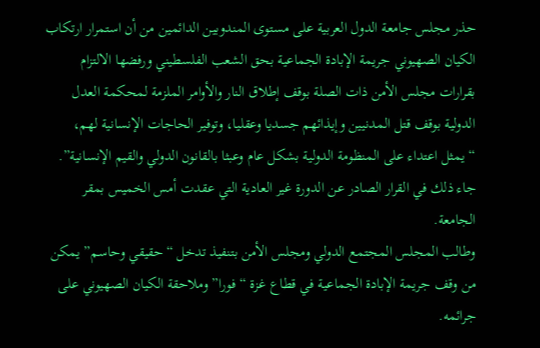حذر مجلس جامعة الدول العربية على مستوى المندوبين الدائمين من أن استمرار ارتكاب الكيان الصهيوني جريمة الإبادة الجماعية بحق الشعب الفلسطيني ورفضها الالتزام بقرارات مجلس الأمن ذات الصلة بوقف إطلاق النار والأوامر الملزمة لمحكمة العدل الدولية بوقف قتل المدنيين وإيذائهم جسديا وعقليا، وتوفير الحاجات الإنسانية لهم، “يمثل اعتداء على المنظومة الدولية بشكل عام وعبثا بالقانون الدولي والقيم الإنسانية”.
جاء ذلك في القرار الصادر عن الدورة غير العادية التي عقدت أمس الخميس بمقر الجامعة.
وطالب المجلس المجتمع الدولي ومجلس الأمن بتنفيذ تدخل “حقيقي وحاسم” يمكن من وقف جريمة الإبادة الجماعية في قطاع غزة “فورا” وملاحقة الكيان الصهيوني على جرائمه.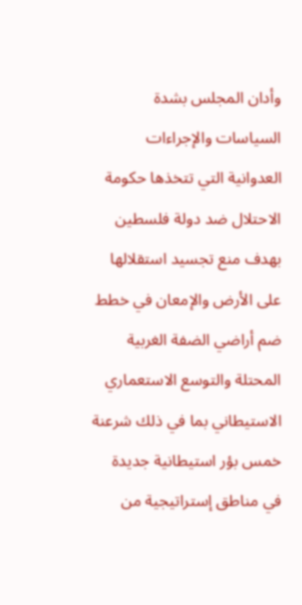وأدان المجلس بشدة السياسات والإجراءات العدوانية التي تتخذها حكومة الاحتلال ضد دولة فلسطين بهدف منع تجسيد استقلالها على الأرض والإمعان في خطط ضم أراضي الضفة الغربية المحتلة والتوسع الاستعماري الاستيطاني بما في ذلك شرعنة خمس بؤر استيطانية جديدة في مناطق إستراتيجية من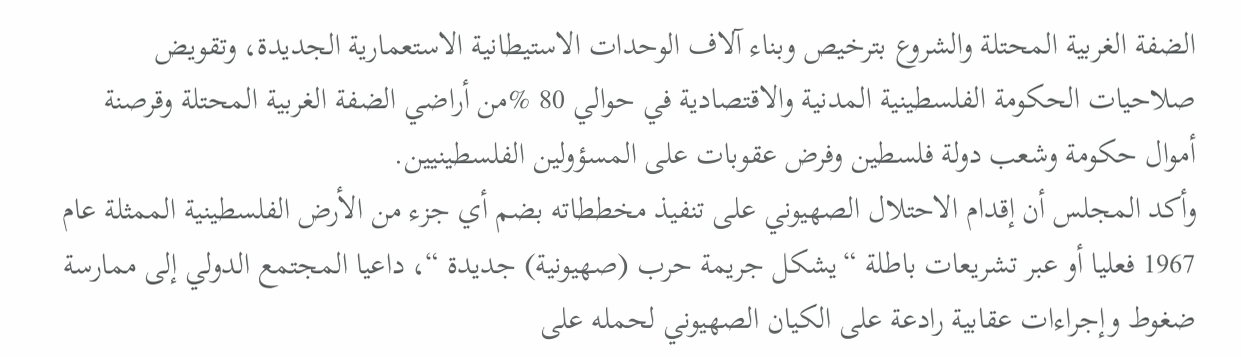الضفة الغربية المحتلة والشروع بترخيص وبناء آلاف الوحدات الاستيطانية الاستعمارية الجديدة، وتقويض صلاحيات الحكومة الفلسطينية المدنية والاقتصادية في حوالي 80 %من أراضي الضفة الغربية المحتلة وقرصنة أموال حكومة وشعب دولة فلسطين وفرض عقوبات على المسؤولين الفلسطينيين.
وأكد المجلس أن إقدام الاحتلال الصهيوني على تنفيذ مخططاته بضم أي جزء من الأرض الفلسطينية الممثلة عام 1967 فعليا أو عبر تشريعات باطلة “يشكل جريمة حرب (صهيونية) جديدة “، داعيا المجتمع الدولي إلى ممارسة ضغوط وإجراءات عقابية رادعة على الكيان الصهيوني لحمله على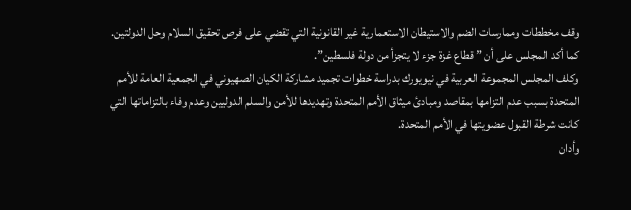وقف مخططات وممارسات الضم والاستيطان الاستعمارية غير القانونية التي تقضي على فرص تحقيق السلام وحل الدولتين.
كما أكد المجلس على أن ” قطاع غزة جزء لا يتجزأ من دولة فلسطين”.
وكلف المجلس المجموعة العربية في نيويورك بدراسة خطوات تجميد مشاركة الكيان الصهيوني في الجمعية العامة للأمم المتحدة بسبب عدم التزامها بمقاصد ومبادئ ميثاق الأمم المتحدة وتهديدها للأمن والسلم الدوليين وعدم وفاء بالتزاماتها التي كانت شرطة القبول عضويتها في الأمم المتحدة.
وأدان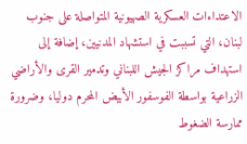الاعتداءات العسكرية الصهيونية المتواصلة على جنوب لبنان، التي تسببت في استشهاد المدنيين، إضافة إلى استهداف مراكز الجيش اللبناني وتدمير القرى والأراضي الزراعية بواسطة الفوسفور الأبيض المحرم دوليا، وضرورة ممارسة الضغوط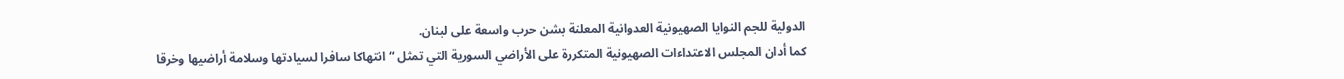الدولية للجم النوايا الصهيونية العدوانية المعلنة بشن حرب واسعة على لبنان.
كما أدان المجلس الاعتداءات الصهيونية المتكررة على الأراضي السورية التي تمثل “انتهاكا سافرا لسيادتها وسلامة أراضيها وخرقا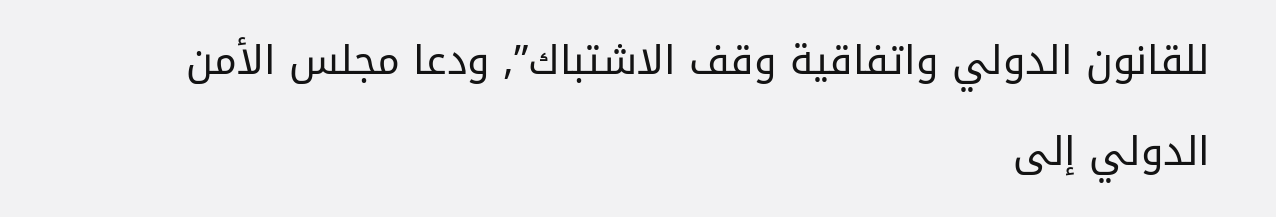للقانون الدولي واتفاقية وقف الاشتباك”, ودعا مجلس الأمن الدولي إلى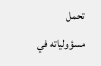تحمل مسؤولياته في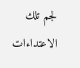لجم تلك الاعتداءات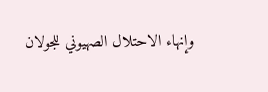وإنهاء الاحتلال الصهيوني للجولان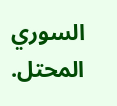السوري المحتل.